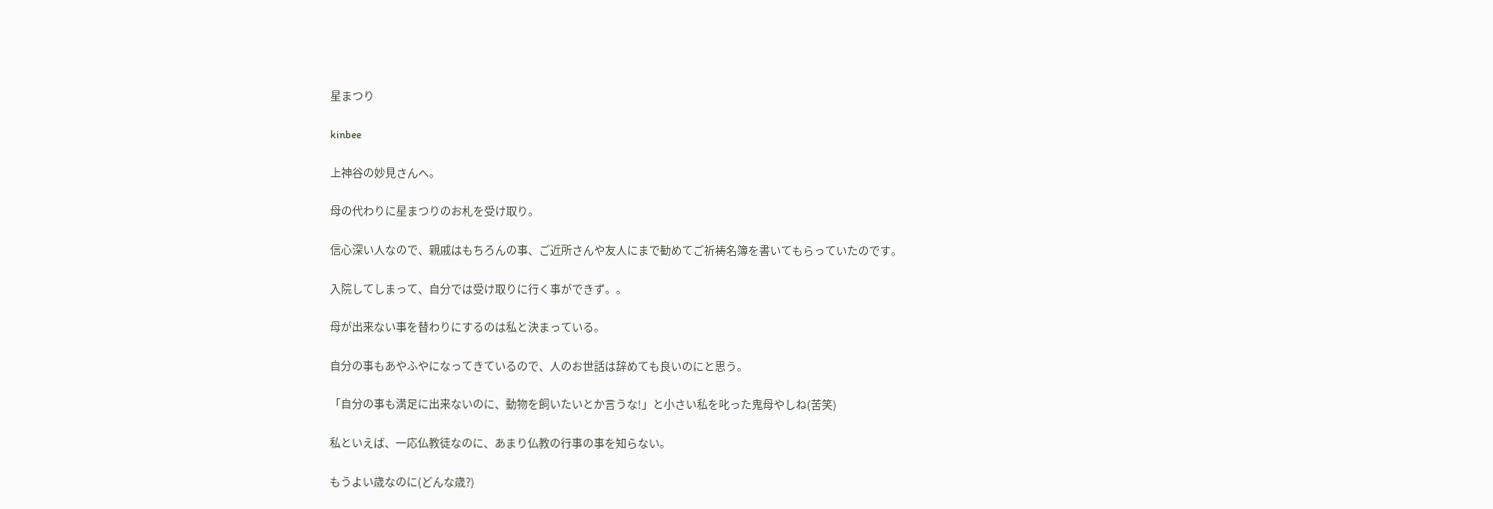星まつり

kinbee

上神谷の妙見さんへ。

母の代わりに星まつりのお札を受け取り。

信心深い人なので、親戚はもちろんの事、ご近所さんや友人にまで勧めてご祈祷名簿を書いてもらっていたのです。

入院してしまって、自分では受け取りに行く事ができず。。

母が出来ない事を替わりにするのは私と決まっている。

自分の事もあやふやになってきているので、人のお世話は辞めても良いのにと思う。

「自分の事も満足に出来ないのに、動物を飼いたいとか言うな!」と小さい私を叱った鬼母やしね(苦笑)

私といえば、一応仏教徒なのに、あまり仏教の行事の事を知らない。

もうよい歳なのに(どんな歳?)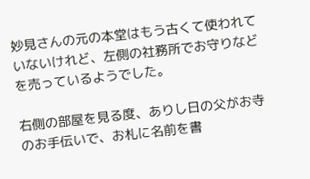妙見さんの元の本堂はもう古くて使われていないけれど、左側の社務所でお守りなどを売っているようでした。

右側の部屋を見る度、ありし日の父がお寺のお手伝いで、お札に名前を書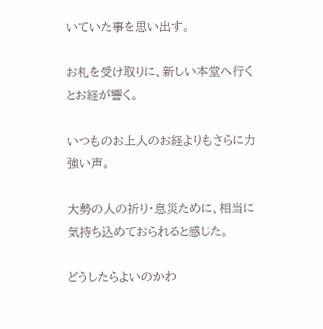いていた事を思い出す。

お札を受け取りに、新しい本堂へ行くとお経が響く。

いつものお上人のお経よりもさらに力強い声。

大勢の人の祈り・息災ために、相当に気持ち込めておられると感じた。

どうしたらよいのかわ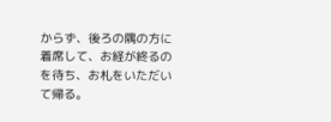からず、後ろの隅の方に着席して、お経が終るのを待ち、お札をいただいて帰る。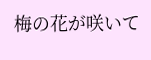梅の花が咲いて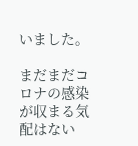いました。

まだまだコロナの感染が収まる気配はない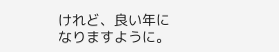けれど、良い年になりますように。